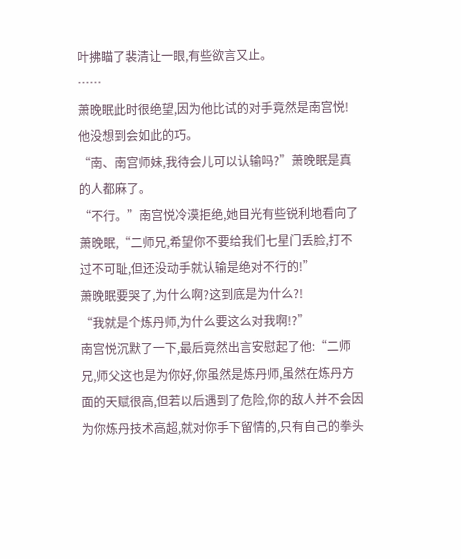叶拂瞄了裴清让一眼,有些欲言又止。
……
萧晚眠此时很绝望,因为他比试的对手竟然是南宫悦!
他没想到会如此的巧。
“南、南宫师妹,我待会儿可以认输吗?”萧晚眠是真的人都麻了。
“不行。”南宫悦冷漠拒绝,她目光有些锐利地看向了萧晚眠,“二师兄,希望你不要给我们七星门丢脸,打不过不可耻,但还没动手就认输是绝对不行的!”
萧晚眠要哭了,为什么啊?这到底是为什么?!
“我就是个炼丹师,为什么要这么对我啊!?”
南宫悦沉默了一下,最后竟然出言安慰起了他:“二师兄,师父这也是为你好,你虽然是炼丹师,虽然在炼丹方面的天赋很高,但若以后遇到了危险,你的敌人并不会因为你炼丹技术高超,就对你手下留情的,只有自己的拳头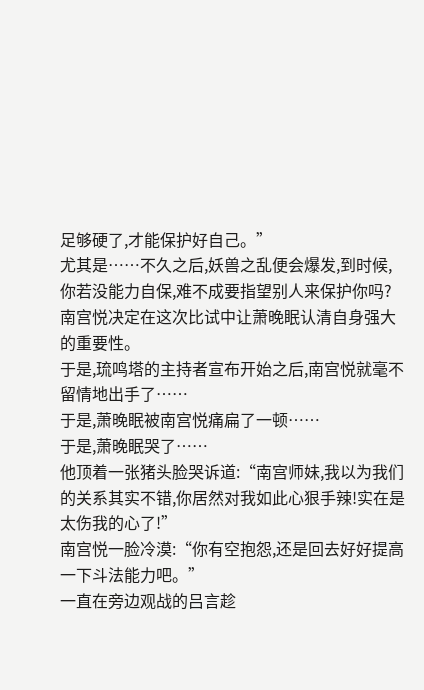足够硬了,才能保护好自己。”
尤其是……不久之后,妖兽之乱便会爆发,到时候,你若没能力自保,难不成要指望别人来保护你吗?
南宫悦决定在这次比试中让萧晚眠认清自身强大的重要性。
于是,琉鸣塔的主持者宣布开始之后,南宫悦就毫不留情地出手了……
于是,萧晚眠被南宫悦痛扁了一顿……
于是,萧晚眠哭了……
他顶着一张猪头脸哭诉道:“南宫师妹,我以为我们的关系其实不错,你居然对我如此心狠手辣!实在是太伤我的心了!”
南宫悦一脸冷漠:“你有空抱怨,还是回去好好提高一下斗法能力吧。”
一直在旁边观战的吕言趁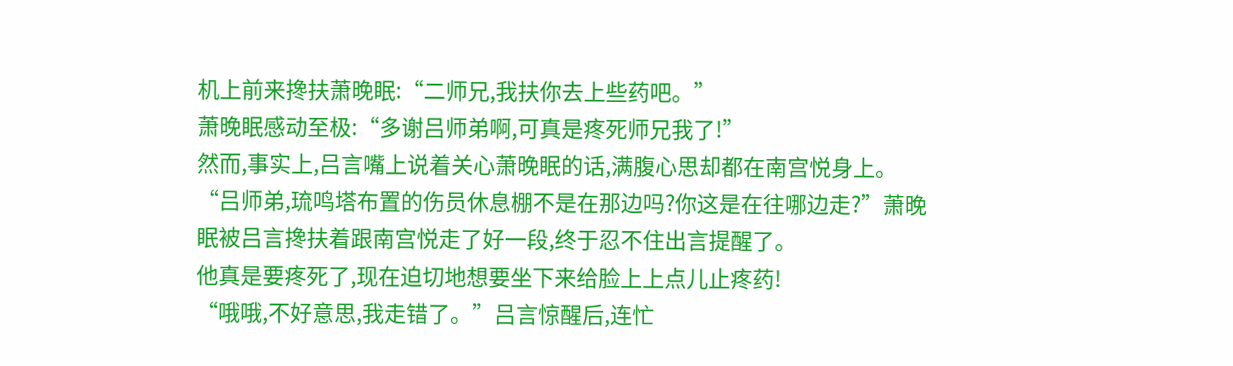机上前来搀扶萧晚眠:“二师兄,我扶你去上些药吧。”
萧晚眠感动至极:“多谢吕师弟啊,可真是疼死师兄我了!”
然而,事实上,吕言嘴上说着关心萧晚眠的话,满腹心思却都在南宫悦身上。
“吕师弟,琉鸣塔布置的伤员休息棚不是在那边吗?你这是在往哪边走?”萧晚眠被吕言搀扶着跟南宫悦走了好一段,终于忍不住出言提醒了。
他真是要疼死了,现在迫切地想要坐下来给脸上上点儿止疼药!
“哦哦,不好意思,我走错了。”吕言惊醒后,连忙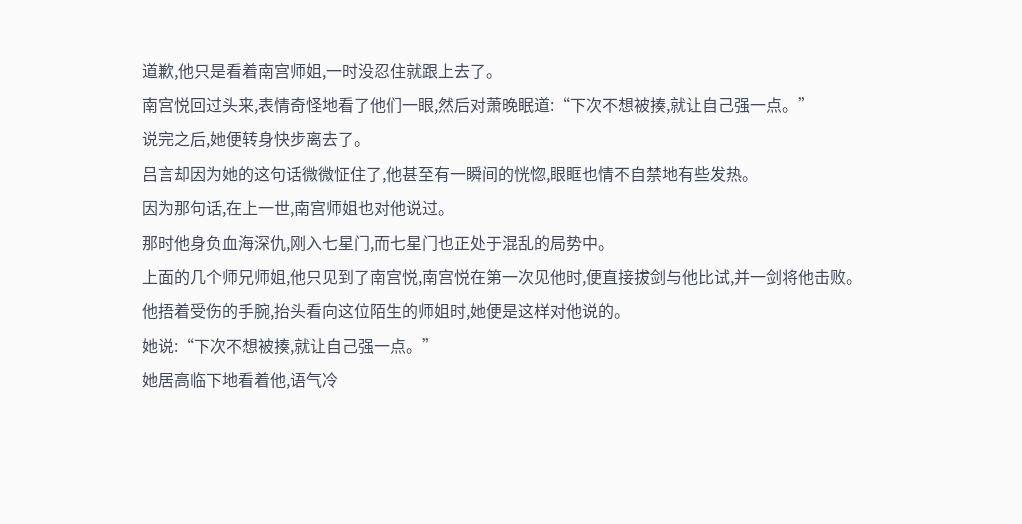道歉,他只是看着南宫师姐,一时没忍住就跟上去了。
南宫悦回过头来,表情奇怪地看了他们一眼,然后对萧晚眠道:“下次不想被揍,就让自己强一点。”
说完之后,她便转身快步离去了。
吕言却因为她的这句话微微怔住了,他甚至有一瞬间的恍惚,眼眶也情不自禁地有些发热。
因为那句话,在上一世,南宫师姐也对他说过。
那时他身负血海深仇,刚入七星门,而七星门也正处于混乱的局势中。
上面的几个师兄师姐,他只见到了南宫悦,南宫悦在第一次见他时,便直接拔剑与他比试,并一剑将他击败。
他捂着受伤的手腕,抬头看向这位陌生的师姐时,她便是这样对他说的。
她说:“下次不想被揍,就让自己强一点。”
她居高临下地看着他,语气冷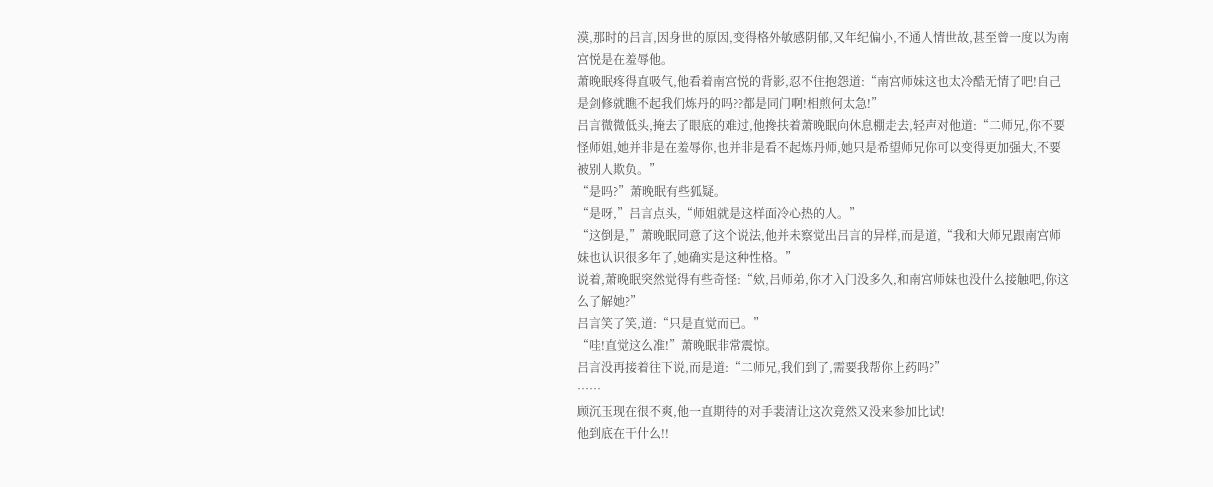漠,那时的吕言,因身世的原因,变得格外敏感阴郁,又年纪偏小,不通人情世故,甚至曾一度以为南宫悦是在羞辱他。
萧晚眠疼得直吸气,他看着南宫悦的背影,忍不住抱怨道:“南宫师妹这也太冷酷无情了吧!自己是剑修就瞧不起我们炼丹的吗??都是同门啊!相煎何太急!”
吕言微微低头,掩去了眼底的难过,他搀扶着萧晚眠向休息棚走去,轻声对他道:“二师兄,你不要怪师姐,她并非是在羞辱你,也并非是看不起炼丹师,她只是希望师兄你可以变得更加强大,不要被别人欺负。”
“是吗?”萧晚眠有些狐疑。
“是呀,”吕言点头,“师姐就是这样面冷心热的人。”
“这倒是,”萧晚眠同意了这个说法,他并未察觉出吕言的异样,而是道,“我和大师兄跟南宫师妹也认识很多年了,她确实是这种性格。”
说着,萧晚眠突然觉得有些奇怪:“欸,吕师弟,你才入门没多久,和南宫师妹也没什么接触吧,你这么了解她?”
吕言笑了笑,道:“只是直觉而已。”
“哇!直觉这么准!”萧晚眠非常震惊。
吕言没再接着往下说,而是道:“二师兄,我们到了,需要我帮你上药吗?”
……
顾沉玉现在很不爽,他一直期待的对手裴清让这次竟然又没来参加比试!
他到底在干什么!!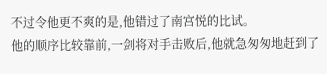不过令他更不爽的是,他错过了南宫悦的比试。
他的顺序比较靠前,一剑将对手击败后,他就急匆匆地赶到了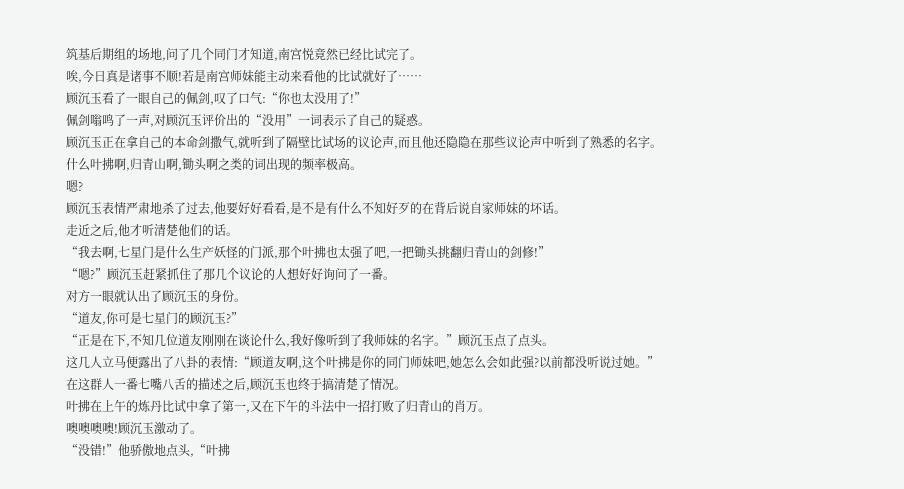筑基后期组的场地,问了几个同门才知道,南宫悦竟然已经比试完了。
唉,今日真是诸事不顺!若是南宫师妹能主动来看他的比试就好了……
顾沉玉看了一眼自己的佩剑,叹了口气:“你也太没用了!”
佩剑嗡鸣了一声,对顾沉玉评价出的“没用”一词表示了自己的疑惑。
顾沉玉正在拿自己的本命剑撒气,就听到了隔壁比试场的议论声,而且他还隐隐在那些议论声中听到了熟悉的名字。
什么叶拂啊,归青山啊,锄头啊之类的词出现的频率极高。
嗯?
顾沉玉表情严肃地杀了过去,他要好好看看,是不是有什么不知好歹的在背后说自家师妹的坏话。
走近之后,他才听清楚他们的话。
“我去啊,七星门是什么生产妖怪的门派,那个叶拂也太强了吧,一把锄头挑翻归青山的剑修!”
“嗯?”顾沉玉赶紧抓住了那几个议论的人想好好询问了一番。
对方一眼就认出了顾沉玉的身份。
“道友,你可是七星门的顾沉玉?”
“正是在下,不知几位道友刚刚在谈论什么,我好像听到了我师妹的名字。”顾沉玉点了点头。
这几人立马便露出了八卦的表情:“顾道友啊,这个叶拂是你的同门师妹吧,她怎么会如此强?以前都没听说过她。”
在这群人一番七嘴八舌的描述之后,顾沉玉也终于搞清楚了情况。
叶拂在上午的炼丹比试中拿了第一,又在下午的斗法中一招打败了归青山的肖万。
噢噢噢噢!顾沉玉激动了。
“没错!”他骄傲地点头,“叶拂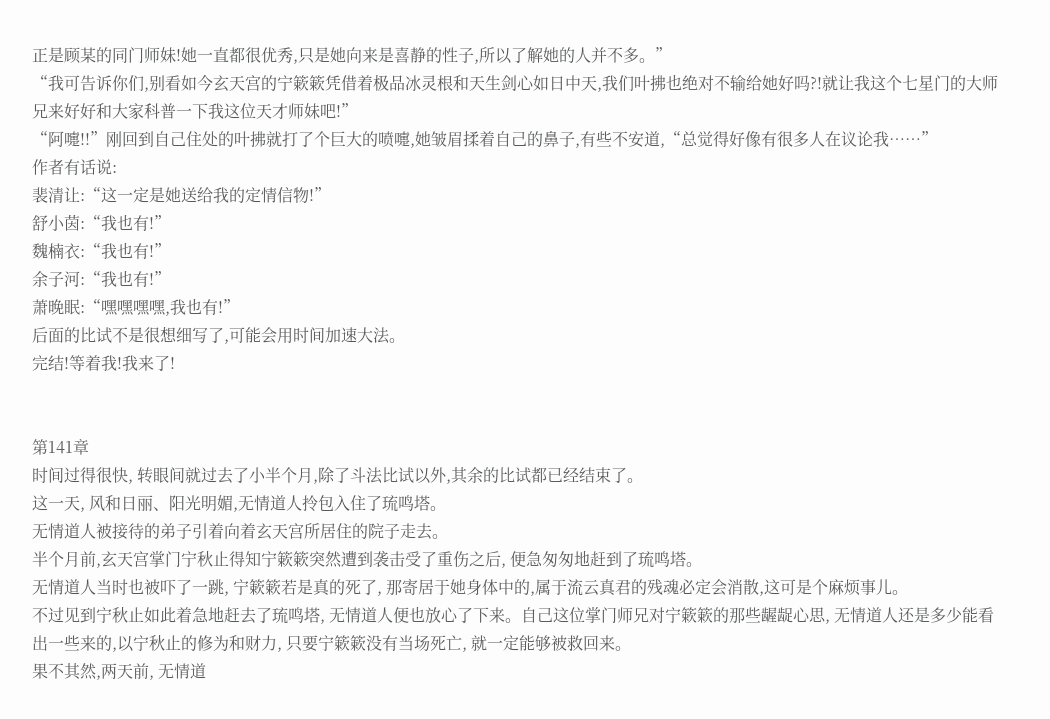正是顾某的同门师妹!她一直都很优秀,只是她向来是喜静的性子,所以了解她的人并不多。”
“我可告诉你们,别看如今玄天宫的宁簌簌凭借着极品冰灵根和天生剑心如日中天,我们叶拂也绝对不输给她好吗?!就让我这个七星门的大师兄来好好和大家科普一下我这位天才师妹吧!”
“阿嚏!!”刚回到自己住处的叶拂就打了个巨大的喷嚏,她皱眉揉着自己的鼻子,有些不安道,“总觉得好像有很多人在议论我……”
作者有话说:
裴清让:“这一定是她送给我的定情信物!”
舒小茵:“我也有!”
魏楠衣:“我也有!”
余子河:“我也有!”
萧晚眠:“嘿嘿嘿嘿,我也有!”
后面的比试不是很想细写了,可能会用时间加速大法。
完结!等着我!我来了!


第141章
时间过得很快, 转眼间就过去了小半个月,除了斗法比试以外,其余的比试都已经结束了。
这一天, 风和日丽、阳光明媚,无情道人拎包入住了琉鸣塔。
无情道人被接待的弟子引着向着玄天宫所居住的院子走去。
半个月前,玄天宫掌门宁秋止得知宁簌簌突然遭到袭击受了重伤之后, 便急匆匆地赶到了琉鸣塔。
无情道人当时也被吓了一跳, 宁簌簌若是真的死了, 那寄居于她身体中的,属于流云真君的残魂必定会消散,这可是个麻烦事儿。
不过见到宁秋止如此着急地赶去了琉鸣塔, 无情道人便也放心了下来。自己这位掌门师兄对宁簌簌的那些龌龊心思, 无情道人还是多少能看出一些来的,以宁秋止的修为和财力, 只要宁簌簌没有当场死亡, 就一定能够被救回来。
果不其然,两天前, 无情道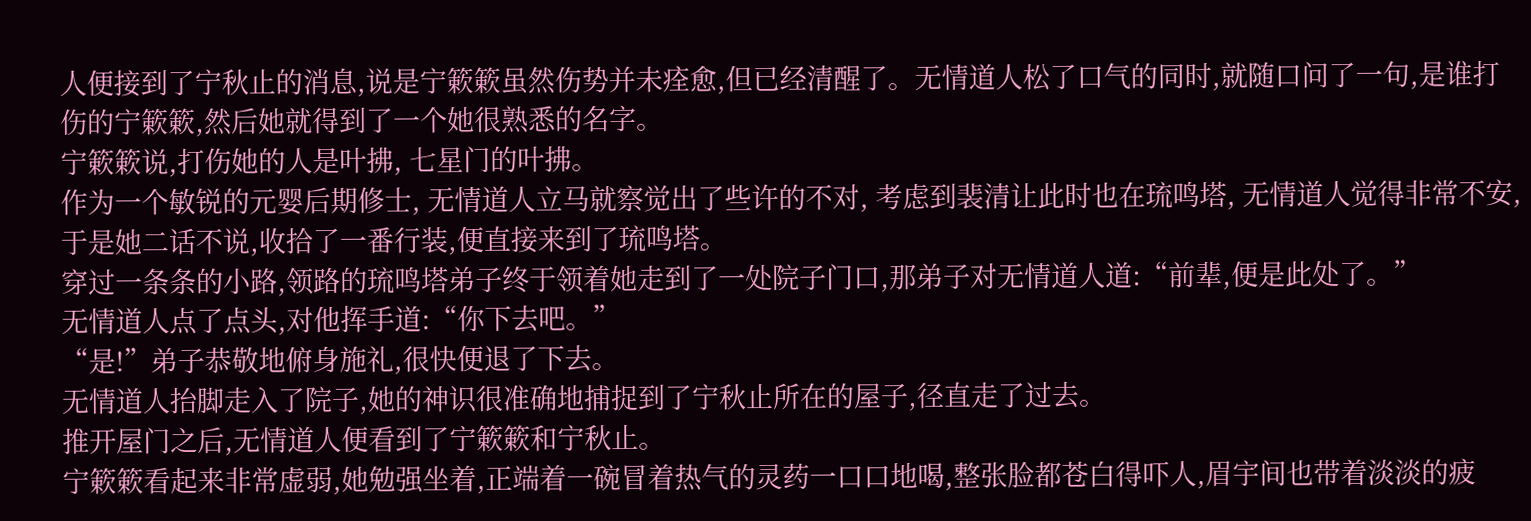人便接到了宁秋止的消息,说是宁簌簌虽然伤势并未痊愈,但已经清醒了。无情道人松了口气的同时,就随口问了一句,是谁打伤的宁簌簌,然后她就得到了一个她很熟悉的名字。
宁簌簌说,打伤她的人是叶拂, 七星门的叶拂。
作为一个敏锐的元婴后期修士, 无情道人立马就察觉出了些许的不对, 考虑到裴清让此时也在琉鸣塔, 无情道人觉得非常不安,于是她二话不说,收拾了一番行装,便直接来到了琉鸣塔。
穿过一条条的小路,领路的琉鸣塔弟子终于领着她走到了一处院子门口,那弟子对无情道人道:“前辈,便是此处了。”
无情道人点了点头,对他挥手道:“你下去吧。”
“是!”弟子恭敬地俯身施礼,很快便退了下去。
无情道人抬脚走入了院子,她的神识很准确地捕捉到了宁秋止所在的屋子,径直走了过去。
推开屋门之后,无情道人便看到了宁簌簌和宁秋止。
宁簌簌看起来非常虚弱,她勉强坐着,正端着一碗冒着热气的灵药一口口地喝,整张脸都苍白得吓人,眉宇间也带着淡淡的疲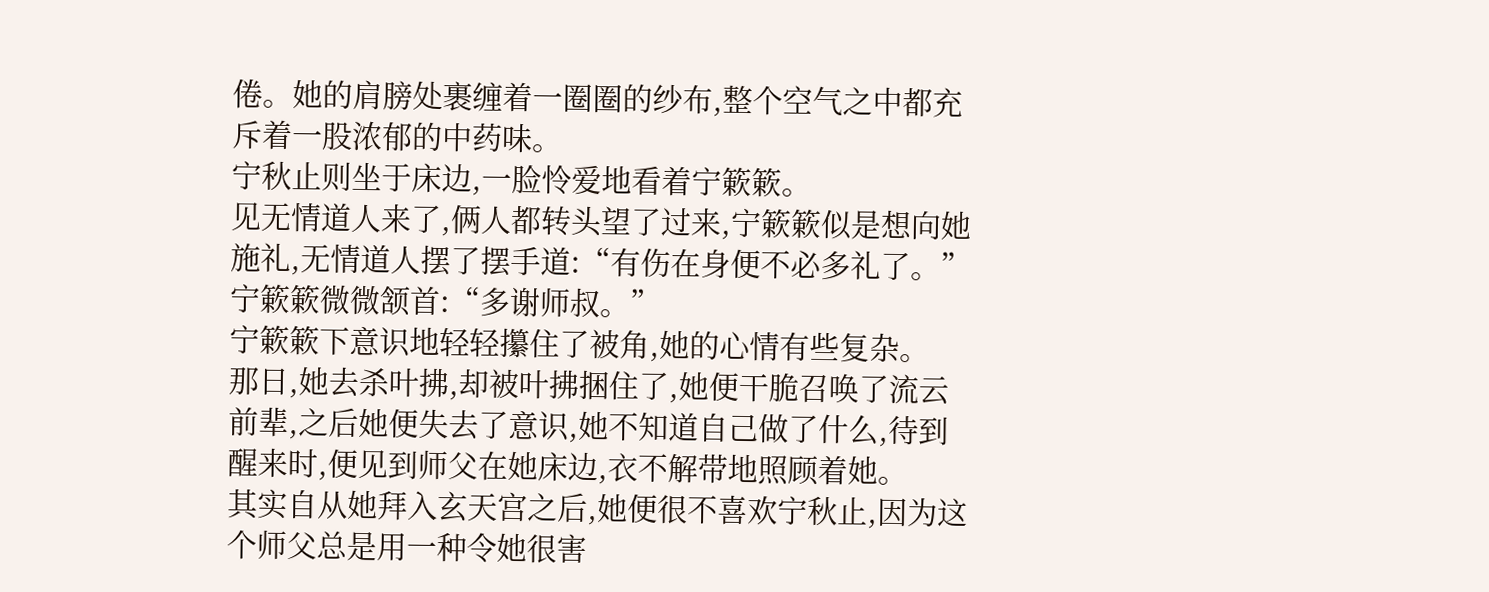倦。她的肩膀处裹缠着一圈圈的纱布,整个空气之中都充斥着一股浓郁的中药味。
宁秋止则坐于床边,一脸怜爱地看着宁簌簌。
见无情道人来了,俩人都转头望了过来,宁簌簌似是想向她施礼,无情道人摆了摆手道:“有伤在身便不必多礼了。”
宁簌簌微微颔首:“多谢师叔。”
宁簌簌下意识地轻轻攥住了被角,她的心情有些复杂。
那日,她去杀叶拂,却被叶拂捆住了,她便干脆召唤了流云前辈,之后她便失去了意识,她不知道自己做了什么,待到醒来时,便见到师父在她床边,衣不解带地照顾着她。
其实自从她拜入玄天宫之后,她便很不喜欢宁秋止,因为这个师父总是用一种令她很害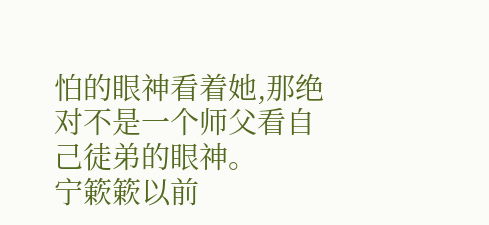怕的眼神看着她,那绝对不是一个师父看自己徒弟的眼神。
宁簌簌以前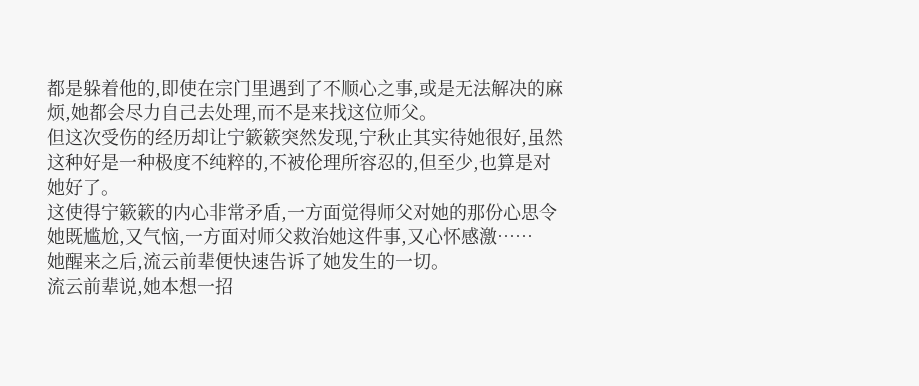都是躲着他的,即使在宗门里遇到了不顺心之事,或是无法解决的麻烦,她都会尽力自己去处理,而不是来找这位师父。
但这次受伤的经历却让宁簌簌突然发现,宁秋止其实待她很好,虽然这种好是一种极度不纯粹的,不被伦理所容忍的,但至少,也算是对她好了。
这使得宁簌簌的内心非常矛盾,一方面觉得师父对她的那份心思令她既尴尬,又气恼,一方面对师父救治她这件事,又心怀感激……
她醒来之后,流云前辈便快速告诉了她发生的一切。
流云前辈说,她本想一招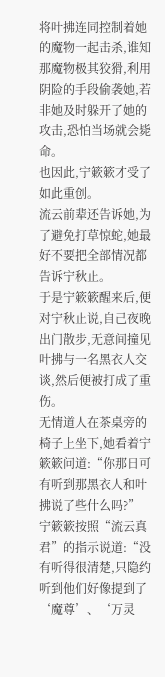将叶拂连同控制着她的魔物一起击杀,谁知那魔物极其狡猾,利用阴险的手段偷袭她,若非她及时躲开了她的攻击,恐怕当场就会毙命。
也因此,宁簌簌才受了如此重创。
流云前辈还告诉她,为了避免打草惊蛇,她最好不要把全部情况都告诉宁秋止。
于是宁簌簌醒来后,便对宁秋止说,自己夜晚出门散步,无意间撞见叶拂与一名黑衣人交谈,然后便被打成了重伤。
无情道人在茶桌旁的椅子上坐下,她看着宁簌簌问道:“你那日可有听到那黑衣人和叶拂说了些什么吗?”
宁簌簌按照“流云真君”的指示说道:“没有听得很清楚,只隐约听到他们好像提到了‘魔尊’、‘万灵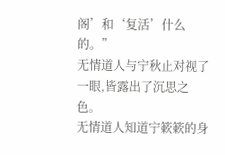阁’和‘复活’什么的。”
无情道人与宁秋止对视了一眼,皆露出了沉思之色。
无情道人知道宁簌簌的身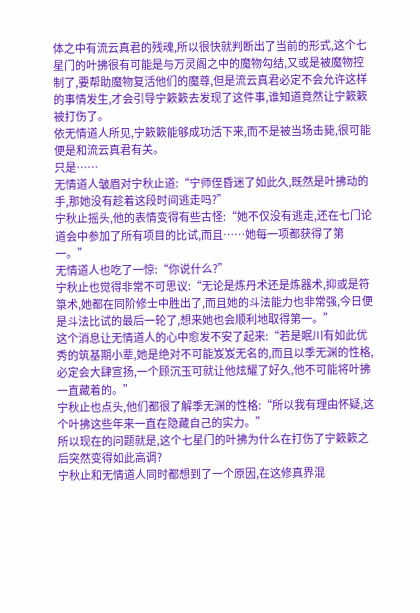体之中有流云真君的残魂,所以很快就判断出了当前的形式,这个七星门的叶拂很有可能是与万灵阁之中的魔物勾结,又或是被魔物控制了,要帮助魔物复活他们的魔尊,但是流云真君必定不会允许这样的事情发生,才会引导宁簌簌去发现了这件事,谁知道竟然让宁簌簌被打伤了。
依无情道人所见,宁簌簌能够成功活下来,而不是被当场击毙,很可能便是和流云真君有关。
只是……
无情道人皱眉对宁秋止道:“宁师侄昏迷了如此久,既然是叶拂动的手,那她没有趁着这段时间逃走吗?”
宁秋止摇头,他的表情变得有些古怪:“她不仅没有逃走,还在七门论道会中参加了所有项目的比试,而且……她每一项都获得了第一。”
无情道人也吃了一惊:“你说什么?”
宁秋止也觉得非常不可思议:“无论是炼丹术还是炼器术,抑或是符箓术,她都在同阶修士中胜出了,而且她的斗法能力也非常强,今日便是斗法比试的最后一轮了,想来她也会顺利地取得第一。”
这个消息让无情道人的心中愈发不安了起来:“若是眠川有如此优秀的筑基期小辈,她是绝对不可能岌岌无名的,而且以季无渊的性格,必定会大肆宣扬,一个顾沉玉可就让他炫耀了好久,他不可能将叶拂一直藏着的。”
宁秋止也点头,他们都很了解季无渊的性格:“所以我有理由怀疑,这个叶拂这些年来一直在隐藏自己的实力。”
所以现在的问题就是,这个七星门的叶拂为什么在打伤了宁簌簌之后突然变得如此高调?
宁秋止和无情道人同时都想到了一个原因,在这修真界混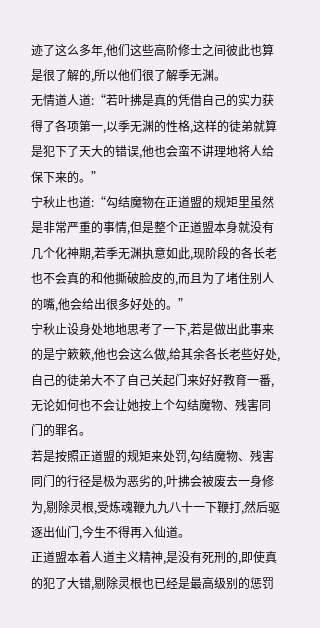迹了这么多年,他们这些高阶修士之间彼此也算是很了解的,所以他们很了解季无渊。
无情道人道:“若叶拂是真的凭借自己的实力获得了各项第一,以季无渊的性格,这样的徒弟就算是犯下了天大的错误,他也会蛮不讲理地将人给保下来的。”
宁秋止也道:“勾结魔物在正道盟的规矩里虽然是非常严重的事情,但是整个正道盟本身就没有几个化神期,若季无渊执意如此,现阶段的各长老也不会真的和他撕破脸皮的,而且为了堵住别人的嘴,他会给出很多好处的。”
宁秋止设身处地地思考了一下,若是做出此事来的是宁簌簌,他也会这么做,给其余各长老些好处,自己的徒弟大不了自己关起门来好好教育一番,无论如何也不会让她按上个勾结魔物、残害同门的罪名。
若是按照正道盟的规矩来处罚,勾结魔物、残害同门的行径是极为恶劣的,叶拂会被废去一身修为,剔除灵根,受炼魂鞭九九八十一下鞭打,然后驱逐出仙门,今生不得再入仙道。
正道盟本着人道主义精神,是没有死刑的,即使真的犯了大错,剔除灵根也已经是最高级别的惩罚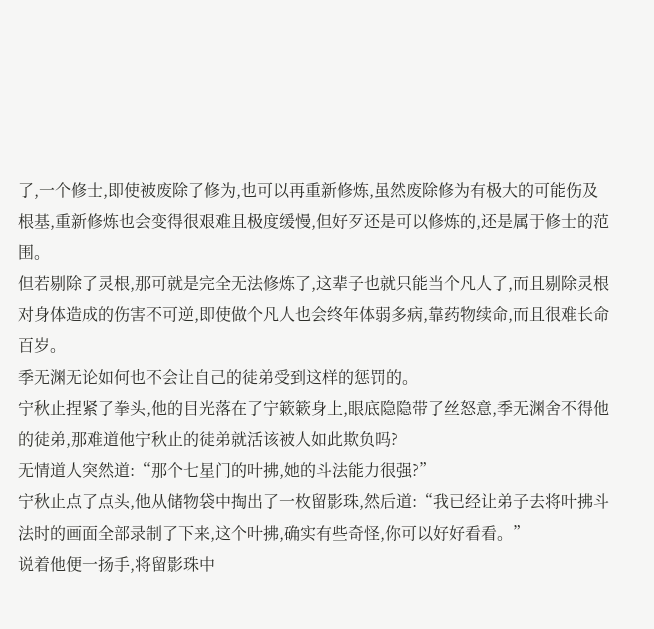了,一个修士,即使被废除了修为,也可以再重新修炼,虽然废除修为有极大的可能伤及根基,重新修炼也会变得很艰难且极度缓慢,但好歹还是可以修炼的,还是属于修士的范围。
但若剔除了灵根,那可就是完全无法修炼了,这辈子也就只能当个凡人了,而且剔除灵根对身体造成的伤害不可逆,即使做个凡人也会终年体弱多病,靠药物续命,而且很难长命百岁。
季无渊无论如何也不会让自己的徒弟受到这样的惩罚的。
宁秋止捏紧了拳头,他的目光落在了宁簌簌身上,眼底隐隐带了丝怒意,季无渊舍不得他的徒弟,那难道他宁秋止的徒弟就活该被人如此欺负吗?
无情道人突然道:“那个七星门的叶拂,她的斗法能力很强?”
宁秋止点了点头,他从储物袋中掏出了一枚留影珠,然后道:“我已经让弟子去将叶拂斗法时的画面全部录制了下来,这个叶拂,确实有些奇怪,你可以好好看看。”
说着他便一扬手,将留影珠中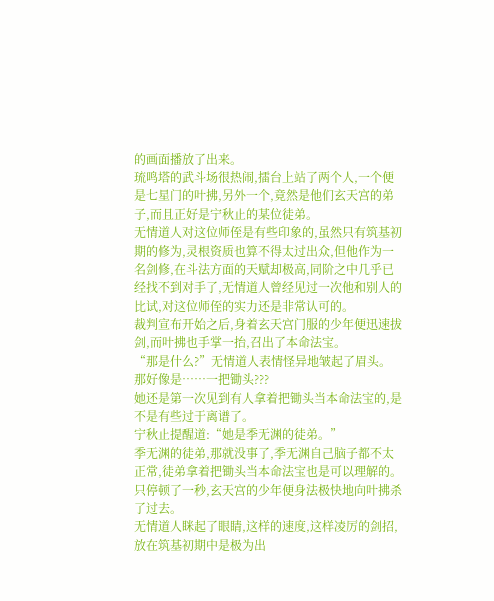的画面播放了出来。
琉鸣塔的武斗场很热闹,擂台上站了两个人,一个便是七星门的叶拂,另外一个,竟然是他们玄天宫的弟子,而且正好是宁秋止的某位徒弟。
无情道人对这位师侄是有些印象的,虽然只有筑基初期的修为,灵根资质也算不得太过出众,但他作为一名剑修,在斗法方面的天赋却极高,同阶之中几乎已经找不到对手了,无情道人曾经见过一次他和别人的比试,对这位师侄的实力还是非常认可的。
裁判宣布开始之后,身着玄天宫门服的少年便迅速拔剑,而叶拂也手掌一抬,召出了本命法宝。
“那是什么?”无情道人表情怪异地皱起了眉头。
那好像是……一把锄头???
她还是第一次见到有人拿着把锄头当本命法宝的,是不是有些过于离谱了。
宁秋止提醒道:“她是季无渊的徒弟。”
季无渊的徒弟,那就没事了,季无渊自己脑子都不太正常,徒弟拿着把锄头当本命法宝也是可以理解的。
只停顿了一秒,玄天宫的少年便身法极快地向叶拂杀了过去。
无情道人眯起了眼睛,这样的速度,这样凌厉的剑招,放在筑基初期中是极为出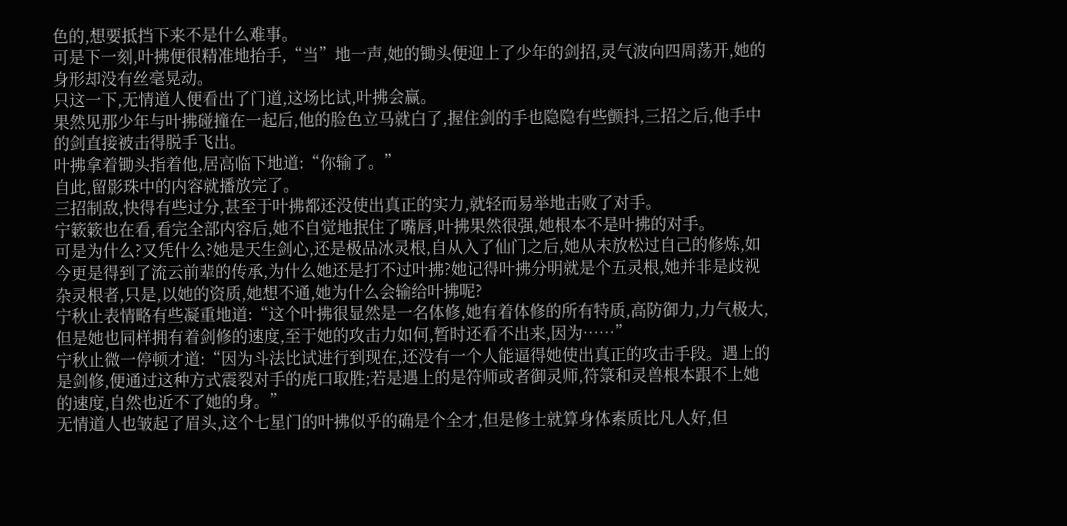色的,想要抵挡下来不是什么难事。
可是下一刻,叶拂便很精准地抬手,“当”地一声,她的锄头便迎上了少年的剑招,灵气波向四周荡开,她的身形却没有丝毫晃动。
只这一下,无情道人便看出了门道,这场比试,叶拂会赢。
果然见那少年与叶拂碰撞在一起后,他的脸色立马就白了,握住剑的手也隐隐有些颤抖,三招之后,他手中的剑直接被击得脱手飞出。
叶拂拿着锄头指着他,居高临下地道:“你输了。”
自此,留影珠中的内容就播放完了。
三招制敌,快得有些过分,甚至于叶拂都还没使出真正的实力,就轻而易举地击败了对手。
宁簌簌也在看,看完全部内容后,她不自觉地抿住了嘴唇,叶拂果然很强,她根本不是叶拂的对手。
可是为什么?又凭什么?她是天生剑心,还是极品冰灵根,自从入了仙门之后,她从未放松过自己的修炼,如今更是得到了流云前辈的传承,为什么她还是打不过叶拂?她记得叶拂分明就是个五灵根,她并非是歧视杂灵根者,只是,以她的资质,她想不通,她为什么会输给叶拂呢?
宁秋止表情略有些凝重地道:“这个叶拂很显然是一名体修,她有着体修的所有特质,高防御力,力气极大,但是她也同样拥有着剑修的速度,至于她的攻击力如何,暂时还看不出来,因为……”
宁秋止微一停顿才道:“因为斗法比试进行到现在,还没有一个人能逼得她使出真正的攻击手段。遇上的是剑修,便通过这种方式震裂对手的虎口取胜;若是遇上的是符师或者御灵师,符箓和灵兽根本跟不上她的速度,自然也近不了她的身。”
无情道人也皱起了眉头,这个七星门的叶拂似乎的确是个全才,但是修士就算身体素质比凡人好,但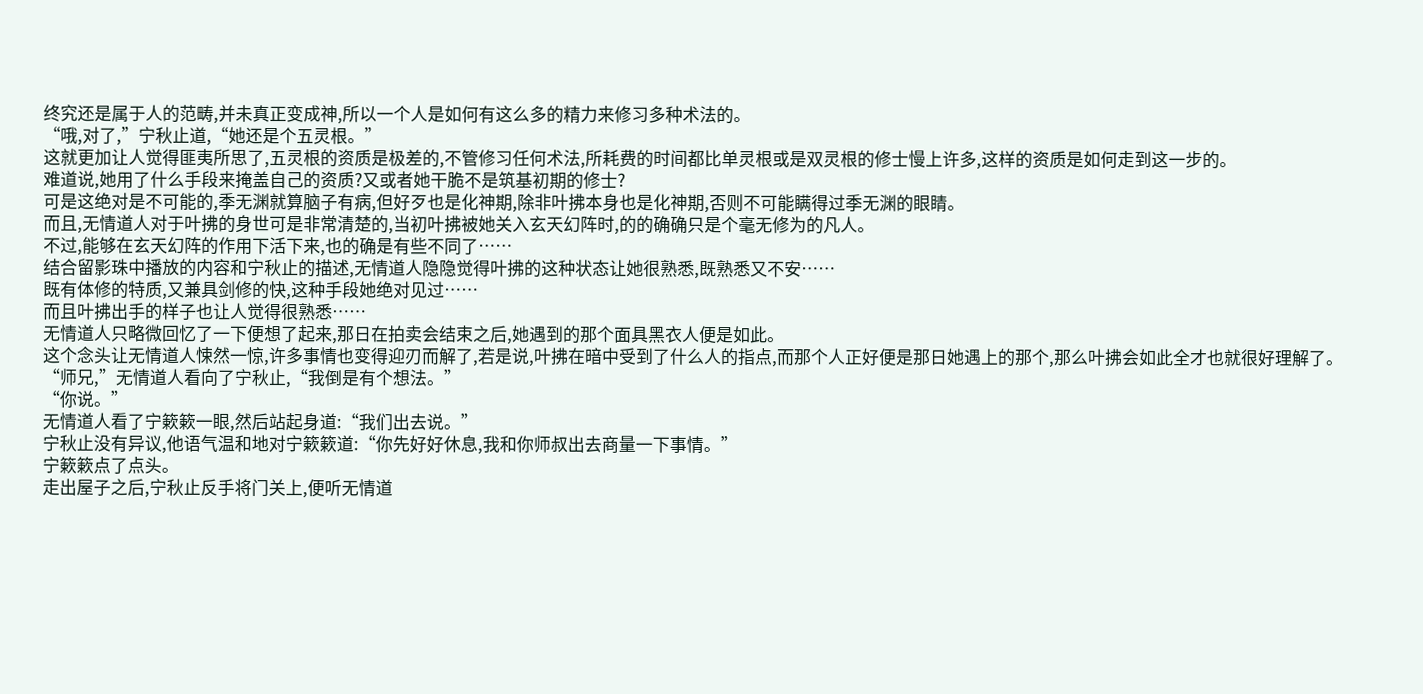终究还是属于人的范畴,并未真正变成神,所以一个人是如何有这么多的精力来修习多种术法的。
“哦,对了,”宁秋止道,“她还是个五灵根。”
这就更加让人觉得匪夷所思了,五灵根的资质是极差的,不管修习任何术法,所耗费的时间都比单灵根或是双灵根的修士慢上许多,这样的资质是如何走到这一步的。
难道说,她用了什么手段来掩盖自己的资质?又或者她干脆不是筑基初期的修士?
可是这绝对是不可能的,季无渊就算脑子有病,但好歹也是化神期,除非叶拂本身也是化神期,否则不可能瞒得过季无渊的眼睛。
而且,无情道人对于叶拂的身世可是非常清楚的,当初叶拂被她关入玄天幻阵时,的的确确只是个毫无修为的凡人。
不过,能够在玄天幻阵的作用下活下来,也的确是有些不同了……
结合留影珠中播放的内容和宁秋止的描述,无情道人隐隐觉得叶拂的这种状态让她很熟悉,既熟悉又不安……
既有体修的特质,又兼具剑修的快,这种手段她绝对见过……
而且叶拂出手的样子也让人觉得很熟悉……
无情道人只略微回忆了一下便想了起来,那日在拍卖会结束之后,她遇到的那个面具黑衣人便是如此。
这个念头让无情道人悚然一惊,许多事情也变得迎刃而解了,若是说,叶拂在暗中受到了什么人的指点,而那个人正好便是那日她遇上的那个,那么叶拂会如此全才也就很好理解了。
“师兄,”无情道人看向了宁秋止,“我倒是有个想法。”
“你说。”
无情道人看了宁簌簌一眼,然后站起身道:“我们出去说。”
宁秋止没有异议,他语气温和地对宁簌簌道:“你先好好休息,我和你师叔出去商量一下事情。”
宁簌簌点了点头。
走出屋子之后,宁秋止反手将门关上,便听无情道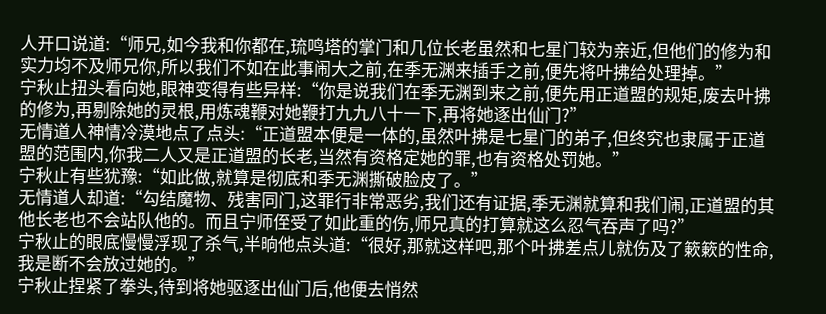人开口说道:“师兄,如今我和你都在,琉鸣塔的掌门和几位长老虽然和七星门较为亲近,但他们的修为和实力均不及师兄你,所以我们不如在此事闹大之前,在季无渊来插手之前,便先将叶拂给处理掉。”
宁秋止扭头看向她,眼神变得有些异样:“你是说我们在季无渊到来之前,便先用正道盟的规矩,废去叶拂的修为,再剔除她的灵根,用炼魂鞭对她鞭打九九八十一下,再将她逐出仙门?”
无情道人神情冷漠地点了点头:“正道盟本便是一体的,虽然叶拂是七星门的弟子,但终究也隶属于正道盟的范围内,你我二人又是正道盟的长老,当然有资格定她的罪,也有资格处罚她。”
宁秋止有些犹豫:“如此做,就算是彻底和季无渊撕破脸皮了。”
无情道人却道:“勾结魔物、残害同门,这罪行非常恶劣,我们还有证据,季无渊就算和我们闹,正道盟的其他长老也不会站队他的。而且宁师侄受了如此重的伤,师兄真的打算就这么忍气吞声了吗?”
宁秋止的眼底慢慢浮现了杀气,半晌他点头道:“很好,那就这样吧,那个叶拂差点儿就伤及了簌簌的性命,我是断不会放过她的。”
宁秋止捏紧了拳头,待到将她驱逐出仙门后,他便去悄然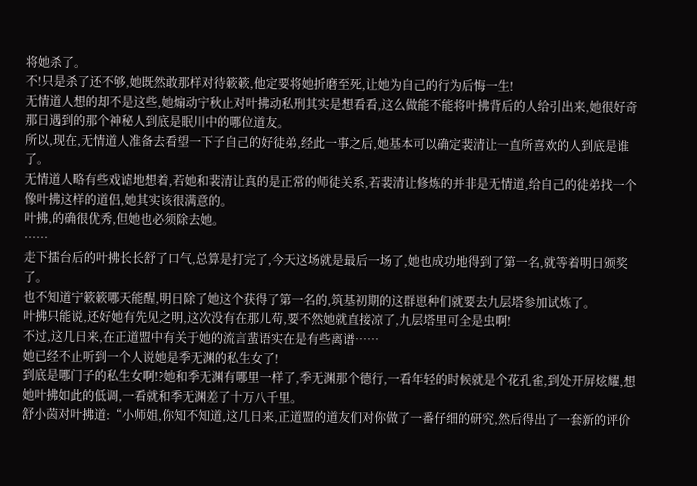将她杀了。
不!只是杀了还不够,她既然敢那样对待簌簌,他定要将她折磨至死,让她为自己的行为后悔一生!
无情道人想的却不是这些,她煽动宁秋止对叶拂动私刑其实是想看看,这么做能不能将叶拂背后的人给引出来,她很好奇那日遇到的那个神秘人到底是眠川中的哪位道友。
所以,现在,无情道人准备去看望一下子自己的好徒弟,经此一事之后,她基本可以确定裴清让一直所喜欢的人到底是谁了。
无情道人略有些戏谑地想着,若她和裴清让真的是正常的师徒关系,若裴清让修炼的并非是无情道,给自己的徒弟找一个像叶拂这样的道侣,她其实该很满意的。
叶拂,的确很优秀,但她也必须除去她。
……
走下擂台后的叶拂长长舒了口气,总算是打完了,今天这场就是最后一场了,她也成功地得到了第一名,就等着明日颁奖了。
也不知道宁簌簌哪天能醒,明日除了她这个获得了第一名的,筑基初期的这群崽种们就要去九层塔参加试炼了。
叶拂只能说,还好她有先见之明,这次没有在那儿苟,要不然她就直接凉了,九层塔里可全是虫啊!
不过,这几日来,在正道盟中有关于她的流言蜚语实在是有些离谱……
她已经不止听到一个人说她是季无渊的私生女了!
到底是哪门子的私生女啊!?她和季无渊有哪里一样了,季无渊那个德行,一看年轻的时候就是个花孔雀,到处开屏炫耀,想她叶拂如此的低调,一看就和季无渊差了十万八千里。
舒小茵对叶拂道:“小师姐,你知不知道,这几日来,正道盟的道友们对你做了一番仔细的研究,然后得出了一套新的评价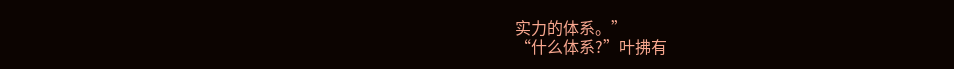实力的体系。”
“什么体系?”叶拂有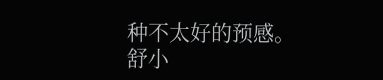种不太好的预感。
舒小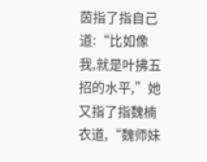茵指了指自己道:“比如像我,就是叶拂五招的水平,”她又指了指魏楠衣道,“魏师妹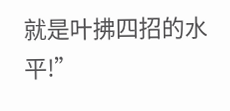就是叶拂四招的水平!”